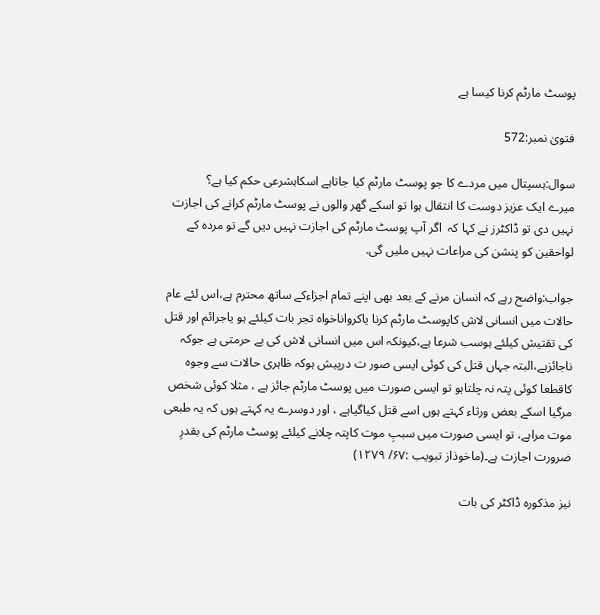پوسٹ مارٹم کرنا کیسا ہے

فتویٰ نمبر:572

سوال:ہسپتال میں مردے کا جو پوسٹ مارٹم کیا جاتاہے اسکاہشرعی حکم کیا ہے؟
میرے ایک عزیز دوست کا انتقال ہوا تو اسکے گھر والوں نے پوسٹ مارٹم کرانے کی اجازت نہیں دی تو ڈاکٹرز نے کہا کہ  اگر آپ پوسٹ مارٹم کی اجازت نہیں دیں گے تو مرده کے لواحقین کو پنشن کی مراعات نہیں ملیں گی.

جواب:واضح رہے کہ انسان مرنے کے بعد بھی اپنے تمام اجزاءکے ساتھ محترم ہے،اس لئے عام حالات میں انسانی لاش کاپوسٹ مارٹم کرنا یاکرواناخواہ تجر بات کیلئے ہو یاجرائم اور قتل کی تقتیش کیلئے ہوسب شرعا ہے،کیونکہ اس میں انسانی لاش کی بے حرمتی ہے جوکہ ناجائزہے،البتہ جہاں قتل کی کوئی ایسی صور ت درپیش ہوکہ ظاہری حالات سے وجوہ کاقطعا کوئی پتہ نہ چلتاہو تو ایسی صورت میں پوسٹ مارٹم جائز ہے ، مثلا کوئی شخص مرگیا اسکے بعض ورثاء کہتے ہوں اسے قتل کیاگیاہے ، اور دوسرے یہ کہتے ہوں کہ یہ طبعی موت مراہے، تو ایسی صورت میں سببِ موت کاپتہ چلانے کیلئے پوسٹ مارٹم کی بقدرِ ضرورت اجازت ہے۔(ماخوذاز تبویب :۶۷/ ۱۲۷۹)

نیز مذکورہ ڈاکٹر کی بات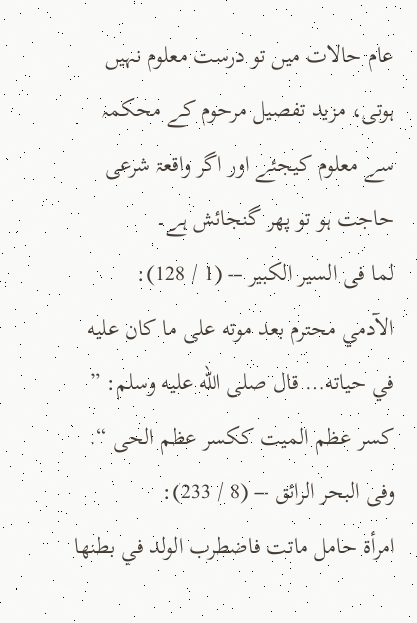عام حالات میں تو درست معلوم نہیں ہوتی، مزید تفصیل مرحوم کے محکمہ سے معلوم کیجئے اور اگر واقعۃ شرعی حاجت ہو تو پھر گنجائش ہے۔
لما فی السير الكبير – (1 / 128):
الآدمي محترم بعد موته على ما كان عليه في حياته… قال صلى الله عليه وسلم: ” كسر عظم الميت ككسر عظم الحى “.
وفی البحر الرائق – (8 / 233):
امرأة حامل ماتت فاضطرب الولد في بطنها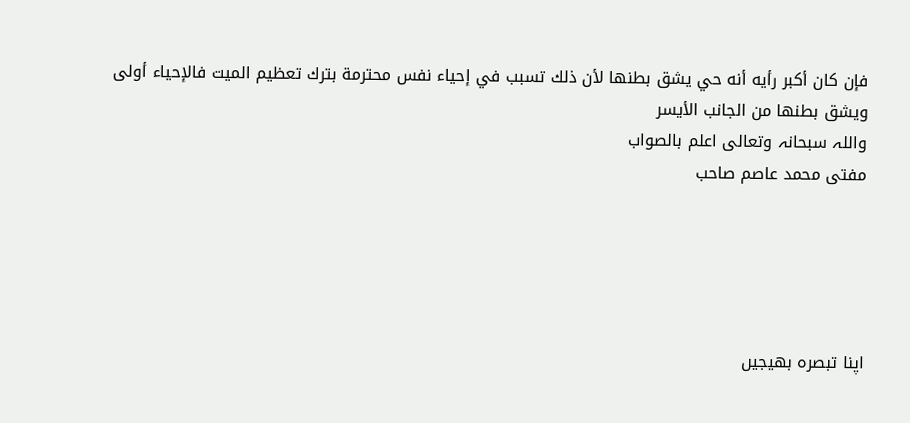فإن كان أكبر رأيه أنه حي يشق بطنها لأن ذلك تسبب في إحياء نفس محترمة بترك تعظيم الميت فالإحياء أولى ويشق بطنها من الجانب الأيسر
واللہ سبحانہ وتعالی اعلم بالصواب
مفتی محمد عاصم صاحب





اپنا تبصرہ بھیجیں